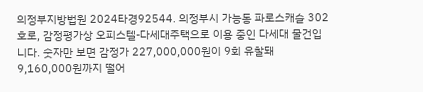의정부지방법원 2024타경92544. 의정부시 가능동 파로스캐슬 302호로, 감정평가상 오피스텔-다세대주택으로 이용 중인 다세대 물건입니다. 숫자만 보면 감정가 227,000,000원이 9회 유찰돼 9,160,000원까지 떨어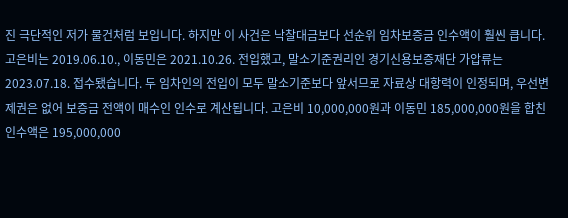진 극단적인 저가 물건처럼 보입니다. 하지만 이 사건은 낙찰대금보다 선순위 임차보증금 인수액이 훨씬 큽니다.
고은비는 2019.06.10., 이동민은 2021.10.26. 전입했고, 말소기준권리인 경기신용보증재단 가압류는 2023.07.18. 접수됐습니다. 두 임차인의 전입이 모두 말소기준보다 앞서므로 자료상 대항력이 인정되며, 우선변제권은 없어 보증금 전액이 매수인 인수로 계산됩니다. 고은비 10,000,000원과 이동민 185,000,000원을 합친 인수액은 195,000,000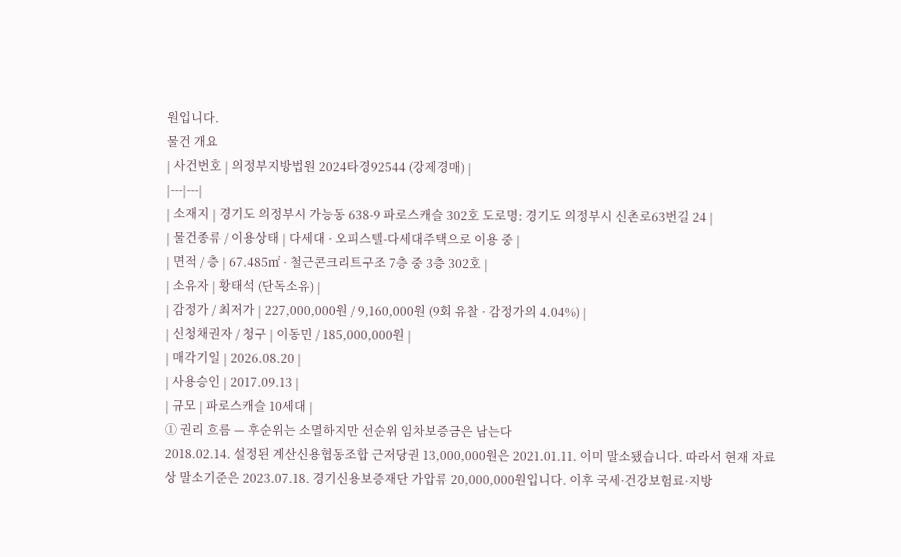원입니다.
물건 개요
| 사건번호 | 의정부지방법원 2024타경92544 (강제경매) |
|---|---|
| 소재지 | 경기도 의정부시 가능동 638-9 파로스캐슬 302호 도로명: 경기도 의정부시 신촌로63번길 24 |
| 물건종류 / 이용상태 | 다세대 · 오피스텔-다세대주택으로 이용 중 |
| 면적 / 층 | 67.485㎡ · 철근콘크리트구조 7층 중 3층 302호 |
| 소유자 | 황태석 (단독소유) |
| 감정가 / 최저가 | 227,000,000원 / 9,160,000원 (9회 유찰 · 감정가의 4.04%) |
| 신청채권자 / 청구 | 이동민 / 185,000,000원 |
| 매각기일 | 2026.08.20 |
| 사용승인 | 2017.09.13 |
| 규모 | 파로스캐슬 10세대 |
① 권리 흐름 — 후순위는 소멸하지만 선순위 임차보증금은 남는다
2018.02.14. 설정된 계산신용협동조합 근저당권 13,000,000원은 2021.01.11. 이미 말소됐습니다. 따라서 현재 자료상 말소기준은 2023.07.18. 경기신용보증재단 가압류 20,000,000원입니다. 이후 국세·건강보험료·지방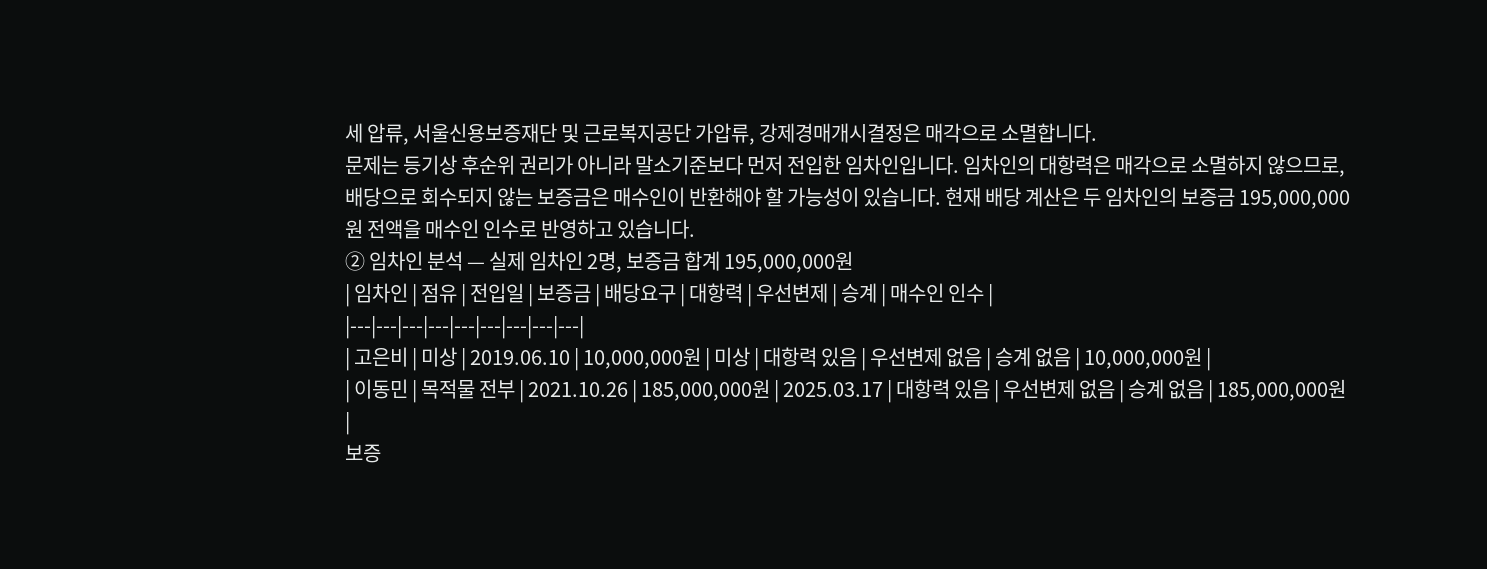세 압류, 서울신용보증재단 및 근로복지공단 가압류, 강제경매개시결정은 매각으로 소멸합니다.
문제는 등기상 후순위 권리가 아니라 말소기준보다 먼저 전입한 임차인입니다. 임차인의 대항력은 매각으로 소멸하지 않으므로, 배당으로 회수되지 않는 보증금은 매수인이 반환해야 할 가능성이 있습니다. 현재 배당 계산은 두 임차인의 보증금 195,000,000원 전액을 매수인 인수로 반영하고 있습니다.
② 임차인 분석 — 실제 임차인 2명, 보증금 합계 195,000,000원
| 임차인 | 점유 | 전입일 | 보증금 | 배당요구 | 대항력 | 우선변제 | 승계 | 매수인 인수 |
|---|---|---|---|---|---|---|---|---|
| 고은비 | 미상 | 2019.06.10 | 10,000,000원 | 미상 | 대항력 있음 | 우선변제 없음 | 승계 없음 | 10,000,000원 |
| 이동민 | 목적물 전부 | 2021.10.26 | 185,000,000원 | 2025.03.17 | 대항력 있음 | 우선변제 없음 | 승계 없음 | 185,000,000원 |
보증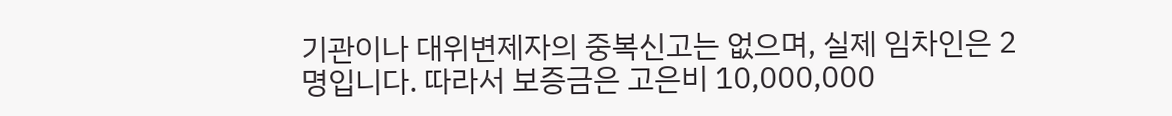기관이나 대위변제자의 중복신고는 없으며, 실제 임차인은 2명입니다. 따라서 보증금은 고은비 10,000,000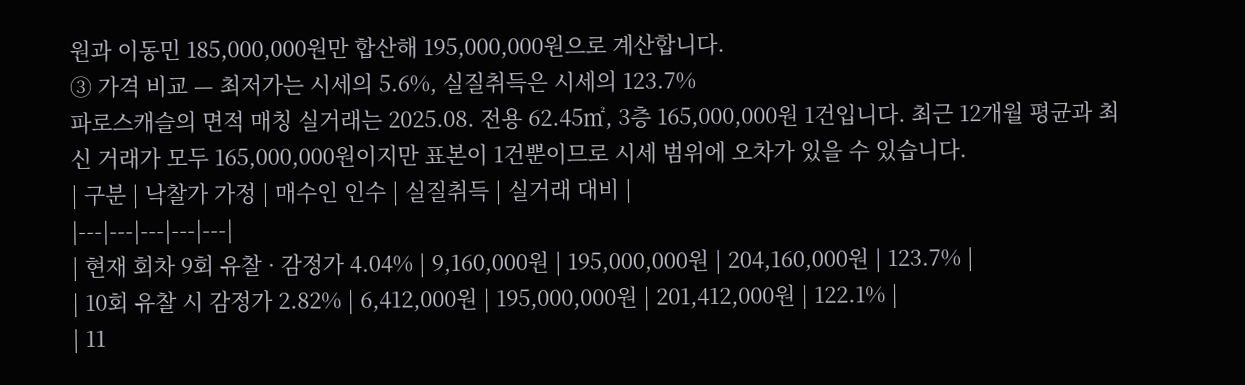원과 이동민 185,000,000원만 합산해 195,000,000원으로 계산합니다.
③ 가격 비교 — 최저가는 시세의 5.6%, 실질취득은 시세의 123.7%
파로스캐슬의 면적 매칭 실거래는 2025.08. 전용 62.45㎡, 3층 165,000,000원 1건입니다. 최근 12개월 평균과 최신 거래가 모두 165,000,000원이지만 표본이 1건뿐이므로 시세 범위에 오차가 있을 수 있습니다.
| 구분 | 낙찰가 가정 | 매수인 인수 | 실질취득 | 실거래 대비 |
|---|---|---|---|---|
| 현재 회차 9회 유찰 · 감정가 4.04% | 9,160,000원 | 195,000,000원 | 204,160,000원 | 123.7% |
| 10회 유찰 시 감정가 2.82% | 6,412,000원 | 195,000,000원 | 201,412,000원 | 122.1% |
| 11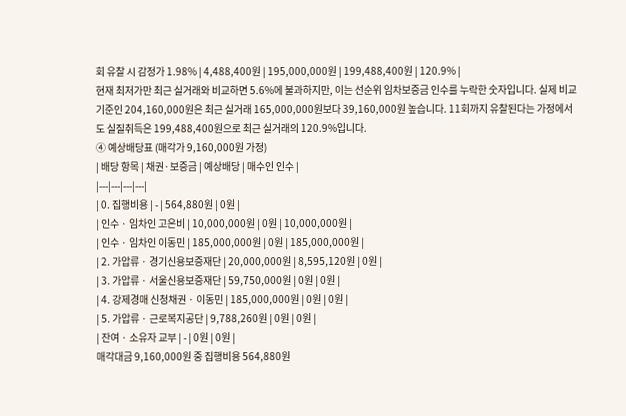회 유찰 시 감정가 1.98% | 4,488,400원 | 195,000,000원 | 199,488,400원 | 120.9% |
현재 최저가만 최근 실거래와 비교하면 5.6%에 불과하지만, 이는 선순위 임차보증금 인수를 누락한 숫자입니다. 실제 비교 기준인 204,160,000원은 최근 실거래 165,000,000원보다 39,160,000원 높습니다. 11회까지 유찰된다는 가정에서도 실질취득은 199,488,400원으로 최근 실거래의 120.9%입니다.
④ 예상배당표 (매각가 9,160,000원 가정)
| 배당 항목 | 채권·보증금 | 예상배당 | 매수인 인수 |
|---|---|---|---|
| 0. 집행비용 | - | 564,880원 | 0원 |
| 인수 · 임차인 고은비 | 10,000,000원 | 0원 | 10,000,000원 |
| 인수 · 임차인 이동민 | 185,000,000원 | 0원 | 185,000,000원 |
| 2. 가압류 · 경기신용보증재단 | 20,000,000원 | 8,595,120원 | 0원 |
| 3. 가압류 · 서울신용보증재단 | 59,750,000원 | 0원 | 0원 |
| 4. 강제경매 신청채권 · 이동민 | 185,000,000원 | 0원 | 0원 |
| 5. 가압류 · 근로복지공단 | 9,788,260원 | 0원 | 0원 |
| 잔여 · 소유자 교부 | - | 0원 | 0원 |
매각대금 9,160,000원 중 집행비용 564,880원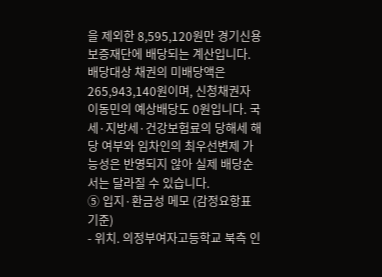을 제외한 8,595,120원만 경기신용보증재단에 배당되는 계산입니다. 배당대상 채권의 미배당액은 265,943,140원이며, 신청채권자 이동민의 예상배당도 0원입니다. 국세·지방세·건강보험료의 당해세 해당 여부와 임차인의 최우선변제 가능성은 반영되지 않아 실제 배당순서는 달라질 수 있습니다.
⑤ 입지·환금성 메모 (감정요항표 기준)
- 위치. 의정부여자고등학교 북측 인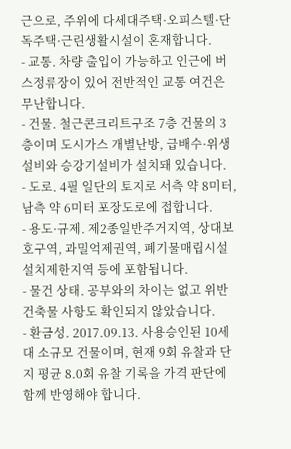근으로, 주위에 다세대주택·오피스텔·단독주택·근린생활시설이 혼재합니다.
- 교통. 차량 출입이 가능하고 인근에 버스정류장이 있어 전반적인 교통 여건은 무난합니다.
- 건물. 철근콘크리트구조 7층 건물의 3층이며 도시가스 개별난방, 급배수·위생설비와 승강기설비가 설치돼 있습니다.
- 도로. 4필 일단의 토지로 서측 약 8미터, 남측 약 6미터 포장도로에 접합니다.
- 용도·규제. 제2종일반주거지역, 상대보호구역, 과밀억제권역, 폐기물매립시설 설치제한지역 등에 포함됩니다.
- 물건 상태. 공부와의 차이는 없고 위반건축물 사항도 확인되지 않았습니다.
- 환금성. 2017.09.13. 사용승인된 10세대 소규모 건물이며, 현재 9회 유찰과 단지 평균 8.0회 유찰 기록을 가격 판단에 함께 반영해야 합니다.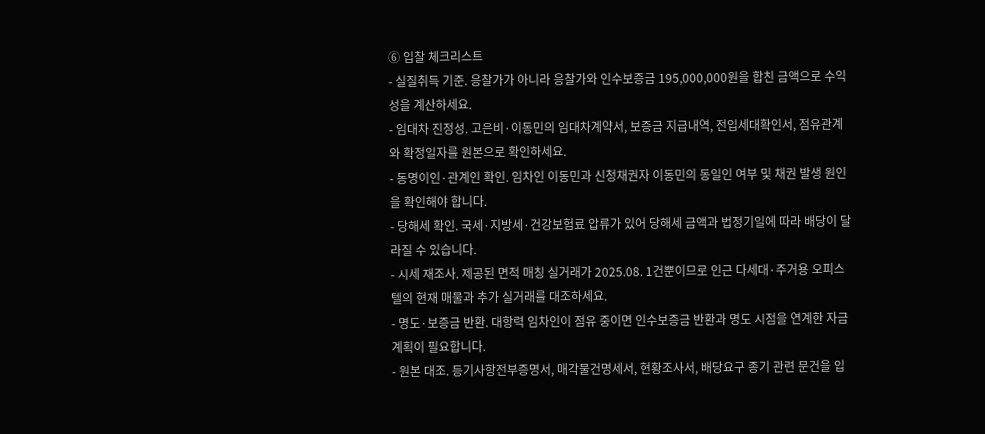⑥ 입찰 체크리스트
- 실질취득 기준. 응찰가가 아니라 응찰가와 인수보증금 195,000,000원을 합친 금액으로 수익성을 계산하세요.
- 임대차 진정성. 고은비·이동민의 임대차계약서, 보증금 지급내역, 전입세대확인서, 점유관계와 확정일자를 원본으로 확인하세요.
- 동명이인·관계인 확인. 임차인 이동민과 신청채권자 이동민의 동일인 여부 및 채권 발생 원인을 확인해야 합니다.
- 당해세 확인. 국세·지방세·건강보험료 압류가 있어 당해세 금액과 법정기일에 따라 배당이 달라질 수 있습니다.
- 시세 재조사. 제공된 면적 매칭 실거래가 2025.08. 1건뿐이므로 인근 다세대·주거용 오피스텔의 현재 매물과 추가 실거래를 대조하세요.
- 명도·보증금 반환. 대항력 임차인이 점유 중이면 인수보증금 반환과 명도 시점을 연계한 자금계획이 필요합니다.
- 원본 대조. 등기사항전부증명서, 매각물건명세서, 현황조사서, 배당요구 종기 관련 문건을 입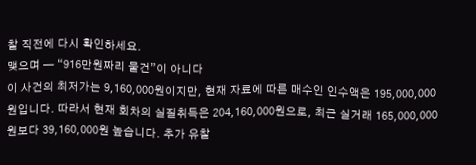찰 직전에 다시 확인하세요.
맺으며 — “916만원짜리 물건”이 아니다
이 사건의 최저가는 9,160,000원이지만, 현재 자료에 따른 매수인 인수액은 195,000,000원입니다. 따라서 현재 회차의 실질취득은 204,160,000원으로, 최근 실거래 165,000,000원보다 39,160,000원 높습니다. 추가 유찰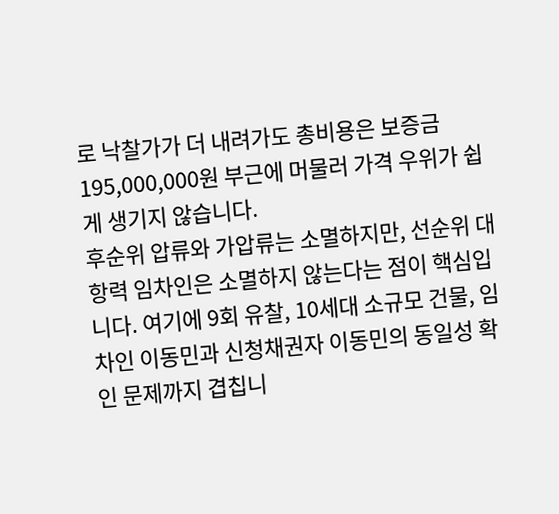로 낙찰가가 더 내려가도 총비용은 보증금 195,000,000원 부근에 머물러 가격 우위가 쉽게 생기지 않습니다.
후순위 압류와 가압류는 소멸하지만, 선순위 대항력 임차인은 소멸하지 않는다는 점이 핵심입니다. 여기에 9회 유찰, 10세대 소규모 건물, 임차인 이동민과 신청채권자 이동민의 동일성 확인 문제까지 겹칩니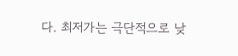다. 최저가는 극단적으로 낮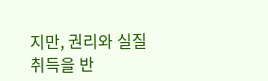지만, 권리와 실질취득을 반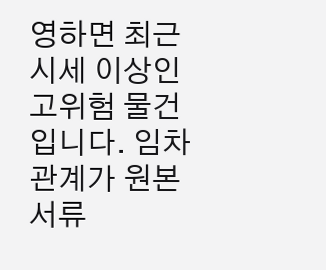영하면 최근 시세 이상인 고위험 물건입니다. 임차관계가 원본 서류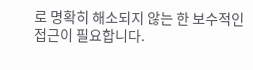로 명확히 해소되지 않는 한 보수적인 접근이 필요합니다.